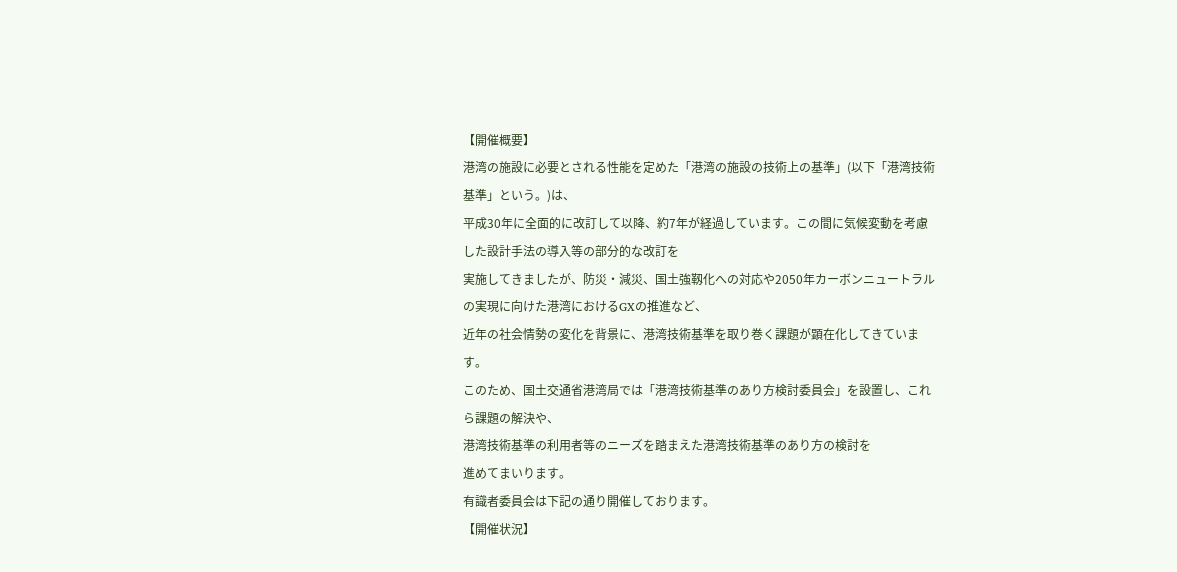【開催概要】
港湾の施設に必要とされる性能を定めた「港湾の施設の技術上の基準」(以下「港湾技術基準」という。)は、
平成30年に全面的に改訂して以降、約7年が経過しています。この間に気候変動を考慮した設計手法の導入等の部分的な改訂を
実施してきましたが、防災・減災、国土強靱化への対応や2050年カーボンニュートラルの実現に向けた港湾におけるGXの推進など、
近年の社会情勢の変化を背景に、港湾技術基準を取り巻く課題が顕在化してきています。
このため、国土交通省港湾局では「港湾技術基準のあり方検討委員会」を設置し、これら課題の解決や、
港湾技術基準の利用者等のニーズを踏まえた港湾技術基準のあり方の検討を
進めてまいります。
有識者委員会は下記の通り開催しております。
【開催状況】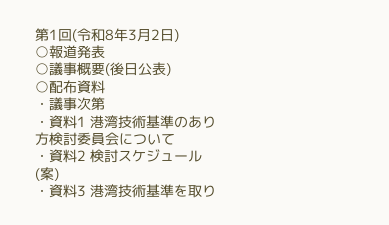第1回(令和8年3月2日)
○報道発表
○議事概要(後日公表)
○配布資料
・議事次第
・資料1 港湾技術基準のあり方検討委員会について
・資料2 検討スケジュール(案)
・資料3 港湾技術基準を取り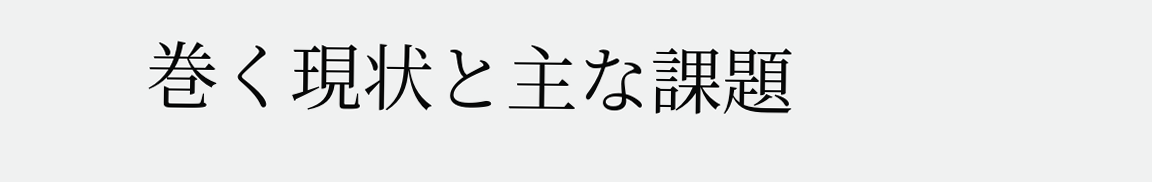巻く現状と主な課題